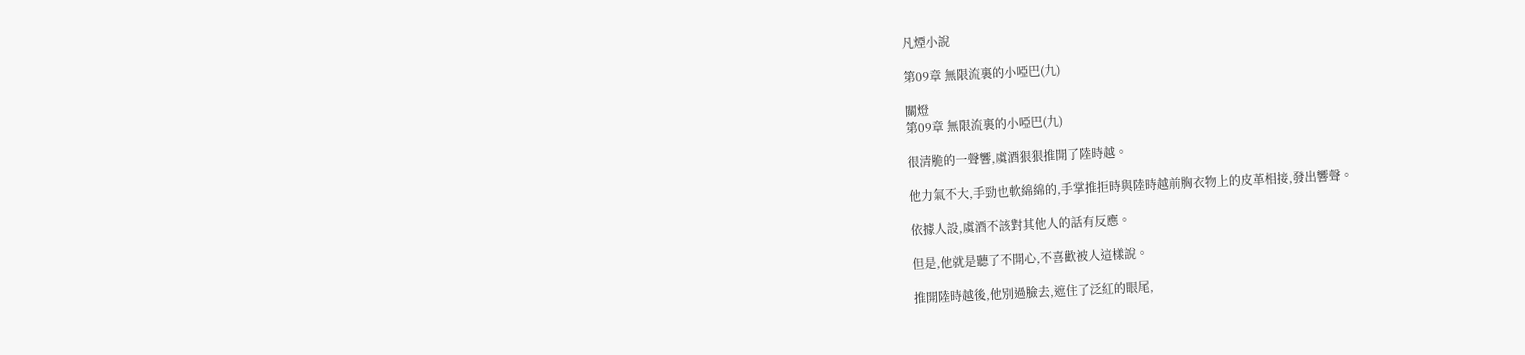凡煙小說

第09章 無限流裏的小啞巴(九)

關燈
第09章 無限流裏的小啞巴(九)

很清脆的一聲響,虞酒狠狠推開了陸時越。

他力氣不大,手勁也軟綿綿的,手掌推拒時與陸時越前胸衣物上的皮革相接,發出響聲。

依據人設,虞酒不該對其他人的話有反應。

但是,他就是聽了不開心,不喜歡被人這樣說。

推開陸時越後,他別過臉去,遮住了泛紅的眼尾,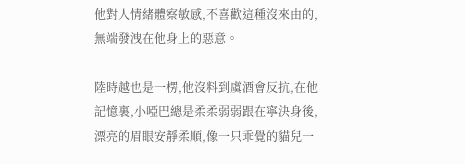他對人情緒體察敏感,不喜歡這種沒來由的,無端發洩在他身上的惡意。

陸時越也是一楞,他沒料到虞酒會反抗,在他記憶裏,小啞巴總是柔柔弱弱跟在寧決身後,漂亮的眉眼安靜柔順,像一只乖覺的貓兒一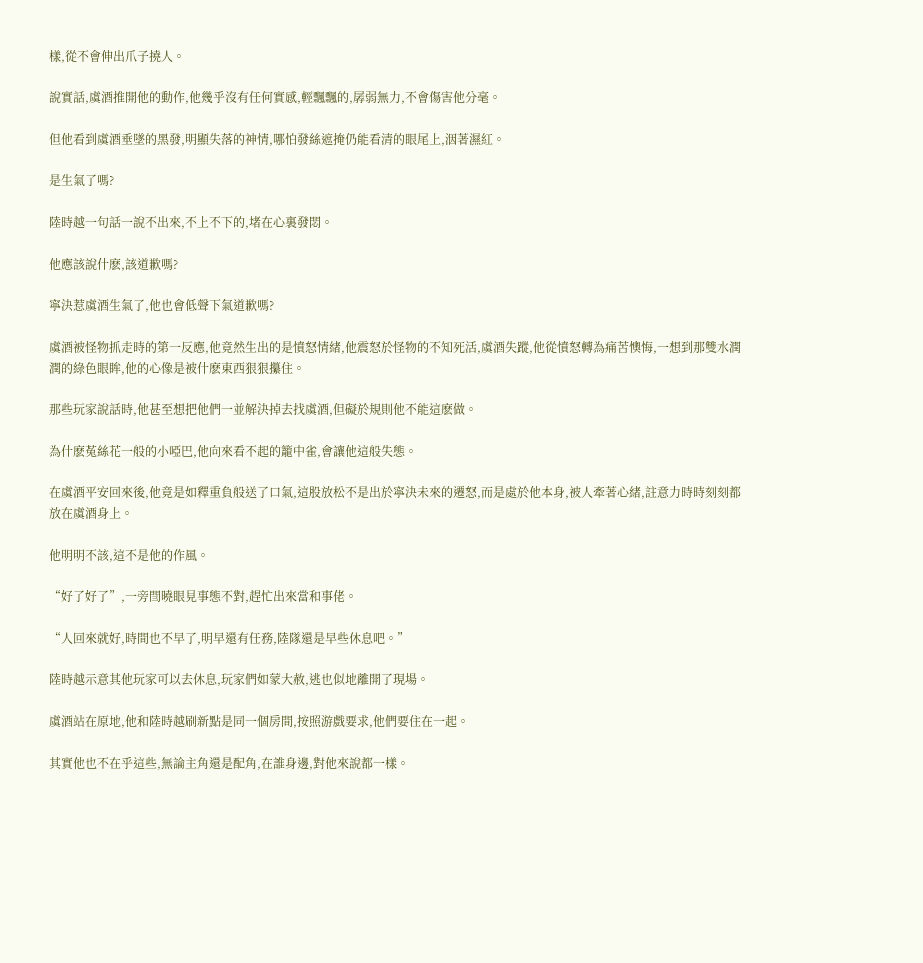樣,從不會伸出爪子撓人。

說實話,虞酒推開他的動作,他幾乎沒有任何實感,輕飄飄的,孱弱無力,不會傷害他分毫。

但他看到虞酒垂墜的黑發,明顯失落的神情,哪怕發絲遮掩仍能看清的眼尾上,洇著濕紅。

是生氣了嗎?

陸時越一句話一說不出來,不上不下的,堵在心裏發悶。

他應該說什麽,該道歉嗎?

寧決惹虞酒生氣了,他也會低聲下氣道歉嗎?

虞酒被怪物抓走時的第一反應,他竟然生出的是憤怒情緒,他震怒於怪物的不知死活,虞酒失蹤,他從憤怒轉為痛苦懊悔,一想到那雙水潤潤的綠色眼眸,他的心像是被什麽東西狠狠攥住。

那些玩家說話時,他甚至想把他們一並解決掉去找虞酒,但礙於規則他不能這麽做。

為什麽菟絲花一般的小啞巴,他向來看不起的籠中雀,會讓他這般失態。

在虞酒平安回來後,他竟是如釋重負般送了口氣,這股放松不是出於寧決未來的遷怒,而是處於他本身,被人牽著心緒,註意力時時刻刻都放在虞酒身上。

他明明不該,這不是他的作風。

“好了好了”,一旁閆曉眼見事態不對,趕忙出來當和事佬。

“人回來就好,時間也不早了,明早還有任務,陸隊還是早些休息吧。”

陸時越示意其他玩家可以去休息,玩家們如蒙大赦,逃也似地離開了現場。

虞酒站在原地,他和陸時越刷新點是同一個房間,按照游戲要求,他們要住在一起。

其實他也不在乎這些,無論主角還是配角,在誰身邊,對他來說都一樣。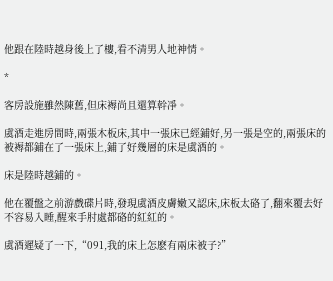他跟在陸時越身後上了樓,看不清男人地神情。

*

客房設施雖然陳舊,但床褥尚且還算幹凈。

虞酒走進房間時,兩張木板床,其中一張床已經鋪好,另一張是空的,兩張床的被褥都鋪在了一張床上,鋪了好幾層的床是虞酒的。

床是陸時越鋪的。

他在覆盤之前游戲碟片時,發現虞酒皮膚嫩又認床,床板太硌了,翻來覆去好不容易入睡,醒來手肘處都硌的紅紅的。

虞酒遲疑了一下,“091,我的床上怎麽有兩床被子?”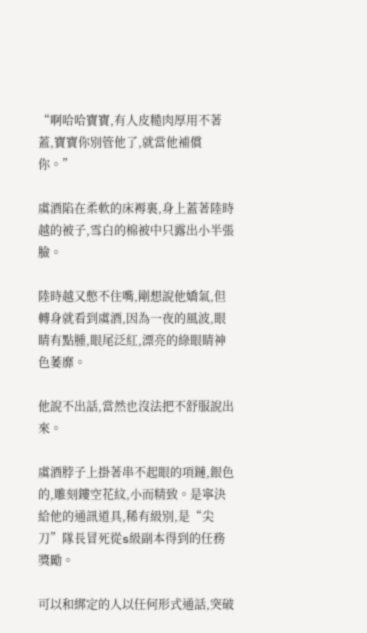“啊哈哈寶寶,有人皮糙肉厚用不著蓋,寶寶你別管他了,就當他補償你。”

虞酒陷在柔軟的床褥裏,身上蓋著陸時越的被子,雪白的棉被中只露出小半張臉。

陸時越又憋不住嘴,剛想說他嬌氣,但轉身就看到虞酒,因為一夜的風波,眼睛有點腫,眼尾泛紅,漂亮的綠眼睛神色萎靡。

他說不出話,當然也沒法把不舒服說出來。

虞酒脖子上掛著串不起眼的項鏈,銀色的,雕刻鏤空花紋,小而精致。是寧決給他的通訊道具,稀有級別,是“尖刀”隊長冒死從s級副本得到的任務獎勵。

可以和綁定的人以任何形式通話,突破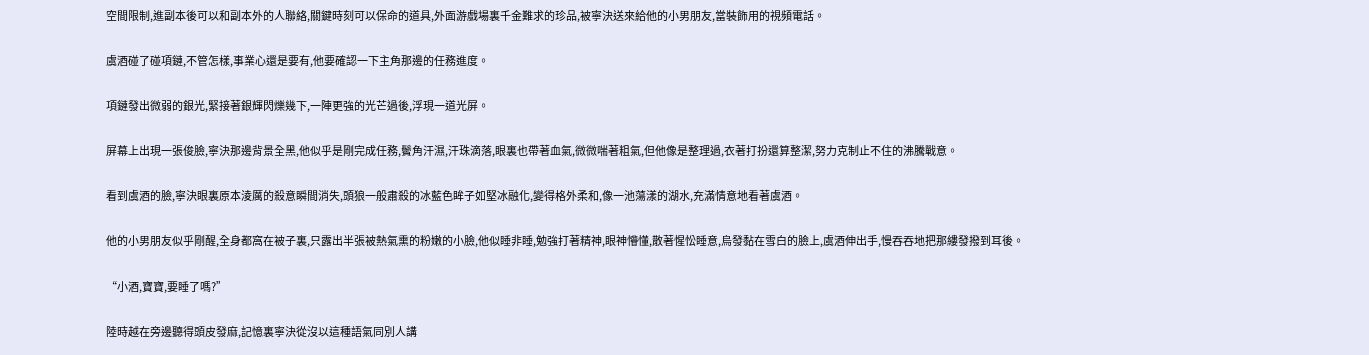空間限制,進副本後可以和副本外的人聯絡,關鍵時刻可以保命的道具,外面游戲場裏千金難求的珍品,被寧決送來給他的小男朋友,當裝飾用的視頻電話。

虞酒碰了碰項鏈,不管怎樣,事業心還是要有,他要確認一下主角那邊的任務進度。

項鏈發出微弱的銀光,緊接著銀輝閃爍幾下,一陣更強的光芒過後,浮現一道光屏。

屏幕上出現一張俊臉,寧決那邊背景全黑,他似乎是剛完成任務,鬢角汗濕,汗珠滴落,眼裏也帶著血氣,微微喘著粗氣,但他像是整理過,衣著打扮還算整潔,努力克制止不住的沸騰戰意。

看到虞酒的臉,寧決眼裏原本淩厲的殺意瞬間消失,頭狼一般肅殺的冰藍色眸子如堅冰融化,變得格外柔和,像一池蕩漾的湖水,充滿情意地看著虞酒。

他的小男朋友似乎剛醒,全身都窩在被子裏,只露出半張被熱氣熏的粉嫩的小臉,他似睡非睡,勉強打著精神,眼神懵懂,散著惺忪睡意,烏發黏在雪白的臉上,虞酒伸出手,慢吞吞地把那縷發撥到耳後。

“小酒,寶寶,要睡了嗎?”

陸時越在旁邊聽得頭皮發麻,記憶裏寧決從沒以這種語氣同別人講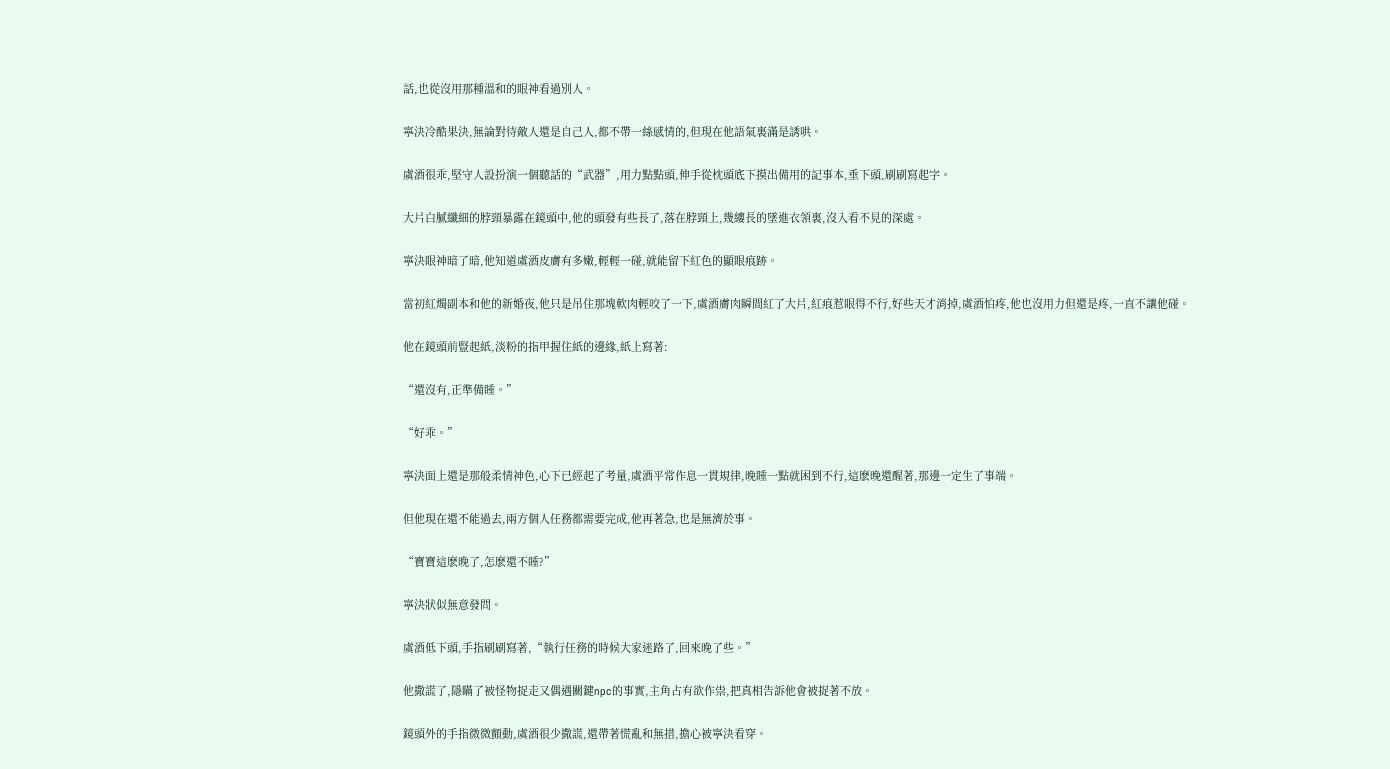話,也從沒用那種溫和的眼神看過別人。

寧決冷酷果決,無論對待敵人還是自己人,都不帶一絲感情的,但現在他語氣裏滿是誘哄。

虞酒很乖,堅守人設扮演一個聽話的“武器”,用力點點頭,伸手從枕頭底下摸出備用的記事本,垂下頭,刷刷寫起字。

大片白膩纖細的脖頸暴露在鏡頭中,他的頭發有些長了,落在脖頸上,幾縷長的墜進衣領裏,沒入看不見的深處。

寧決眼神暗了暗,他知道虞酒皮膚有多嫩,輕輕一碰,就能留下紅色的顯眼痕跡。

當初紅燭副本和他的新婚夜,他只是吊住那塊軟肉輕咬了一下,虞酒膚肉瞬間紅了大片,紅痕惹眼得不行,好些天才消掉,虞酒怕疼,他也沒用力但還是疼,一直不讓他碰。

他在鏡頭前豎起紙,淡粉的指甲握住紙的邊緣,紙上寫著:

“還沒有,正準備睡。”

“好乖。”

寧決面上還是那般柔情神色,心下已經起了考量,虞酒平常作息一貫規律,晚睡一點就困到不行,這麽晚還醒著,那邊一定生了事端。

但他現在還不能過去,兩方個人任務都需要完成,他再著急,也是無濟於事。

“寶寶這麽晚了,怎麽還不睡?”

寧決狀似無意發問。

虞酒低下頭,手指刷刷寫著,“執行任務的時候大家迷路了,回來晚了些。”

他撒謊了,隱瞞了被怪物捉走又偶遇關鍵npc的事實,主角占有欲作祟,把真相告訴他會被捉著不放。

鏡頭外的手指微微顫動,虞酒很少撒謊,還帶著慌亂和無措,擔心被寧決看穿。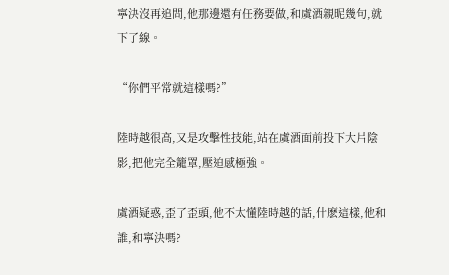寧決沒再追問,他那邊還有任務要做,和虞酒親昵幾句,就下了線。

“你們平常就這樣嗎?”

陸時越很高,又是攻擊性技能,站在虞酒面前投下大片陰影,把他完全籠罩,壓迫感極強。

虞酒疑惑,歪了歪頭,他不太懂陸時越的話,什麽這樣,他和誰,和寧決嗎?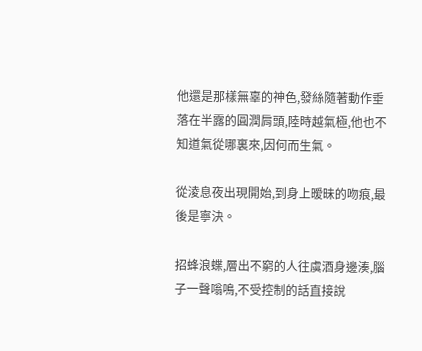他還是那樣無辜的神色,發絲隨著動作垂落在半露的圓潤肩頭,陸時越氣極,他也不知道氣從哪裏來,因何而生氣。

從淩息夜出現開始,到身上暧昧的吻痕,最後是寧決。

招蜂浪蝶,層出不窮的人往虞酒身邊湊,腦子一聲嗡鳴,不受控制的話直接說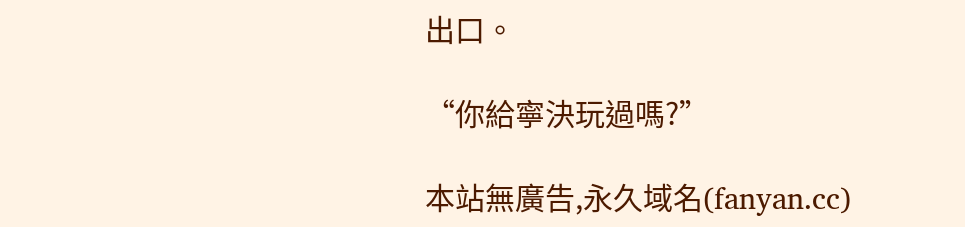出口。

“你給寧決玩過嗎?”

本站無廣告,永久域名(fanyan.cc)